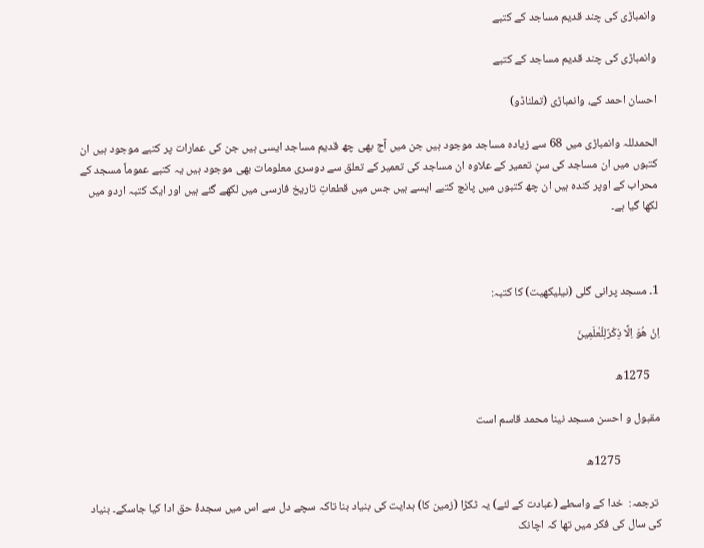وانمباڑی کی چند قدیم مساجد کے کتبے

وانمباڑی کی چند قدیم مساجد کے کتبے

احسان احمد کے، وانمباڑی (تملناڈو)

الحمدللہ وانمباڑی میں 68 سے زیادہ مساجد موجود ہیں جن میں آج بھی چھ قدیم مساجد ایسی ہیں جن کی عمارات پر کتبے موجود ہیں ان کتبوں میں ان مساجد کی سنِ تعمیر کے علاوہ ان مساجد کی تعمیر کے تعلق سے دوسری معلومات بھی موجود ہیں یہ کتبے عموماً مسجد کے محراب کے اوپر کندہ ہیں ان چھ کتبوں میں پانچ کتبے ایسے ہیں جس میں قطعاتِ تاریخ فارسی میں لکھے گئے ہیں اور ایک کتبہ اردو میں لکھا گیا ہے۔



1۔ مسجد پرانی گلی (نیلیکھیت) کا کتبہ:

اِنْ ھُوَ اِلَّا ذِکْرٌلِلْعٰلَمِینَ

    1275ھ

مقبول و احسن مسجد نینا محمد قاسم است

               1275ھ

 ترجمہ:  خدا کے واسطے (عبادت کے لئے) یہ ٹکڑا (زمین کا) ہدایت کی بنیاد بنا تاکہ سچے دل سے اس میں سجدۂ حق ادا کیا جاسکے۔ بنیاد کی سال کی فکر میں تھا کہ اچانک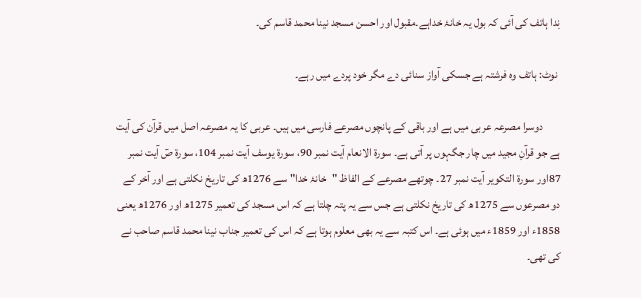نِدا ہاتف کی آئی کہ بول یہ خانۂ خداہے۔مقبول اور احسن مسجد نینا محمد قاسم کی۔

 نوٹ: ہاتف وہ فرشتہ ہے جسکی آواز سنائی دے مگر خود پردے میں رہے۔

        دوسرا مصرعہ عربی میں ہے اور باقی کے پانچوں مصرعے فارسی میں ہیں۔ عربی کا یہ مصرعہ اصل میں قرآن کی آیت ہے جو قرآنِ مجید میں چار جگہوں پر آتی ہے۔ سورۃ الانعام آیت نمبر 90، سورۃ یوسف آیت نمبر 104، سورۃ صٓ آیت نمبر 87اور سورۃ التکویر آیت نمبر 27۔ چوتھے مصرعے کے الفاظ "خانۂ خدا" سے 1276ھ کی تاریخ نکلتی ہے اور آخر کے دو مصرعوں سے 1275ھ کی تاریخ نکلتی ہے جس سے یہ پتہ چلتا ہے کہ اس مسجد کی تعمیر 1275ھ اور 1276ھ یعنی 1858ء اور 1859ء میں ہوئی ہے۔ اس کتبہ سے یہ بھی معلوم ہوتا ہے کہ اس کی تعمیر جناب نینا محمد قاسم صاحب نے کی تھی۔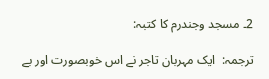2۔ مسجد وجندرم کا کتبہ:

ترجمہ:  ایک مہربان تاجر نے اس خوبصورت اور بے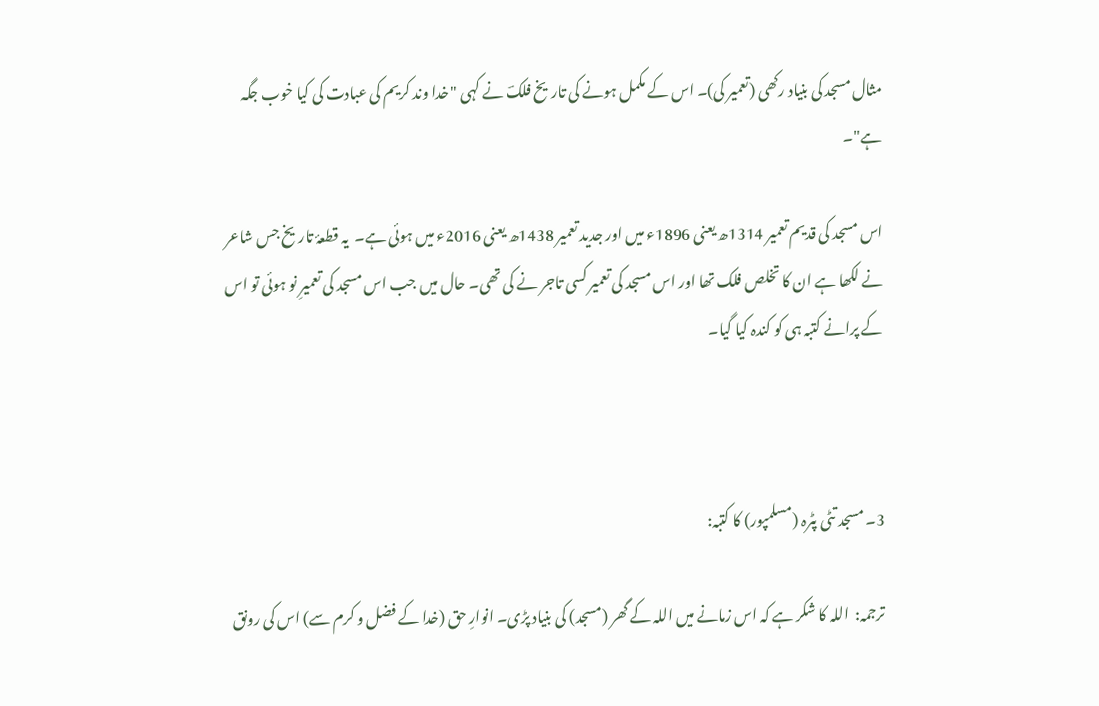مثال مسجد کی بنیاد رکھی (تعمیر کی)۔ اس کے مکمل ہونے کی تاریخ فلکؔ نے کہی "خدا وند کریم کی عبادت کی کیا خوب جگہ ہے"۔

اس مسجد کی قدیم تعمیر 1314ھ یعنی 1896ء میں اور جدید تعمیر 1438ھ یعنی 2016ء میں ہوئی ہے۔  یہ قطعۂ تاریخ جس شاعر نے لکھا ہے ان کا تخلص فلک تھا اور اس مسجد کی تعمیر کسی تاجر نے کی تھی۔ حال میں جب اس مسجد کی تعمیرِ نو ہوئی تو اس کے پرانے کتبہ ہی کو کندہ کیا گیا۔



3۔ مسجد تٹی پٹرہ (مسلمپور) کا کتبہ:

ترجمہ:  اللہ کا شکر ہے کہ اس زمانے میں اللہ کے گھر (مسجد) کی بنیاد پڑی۔ انوارِ حق (خدا کے فضل و کرم سے) اس کی رونق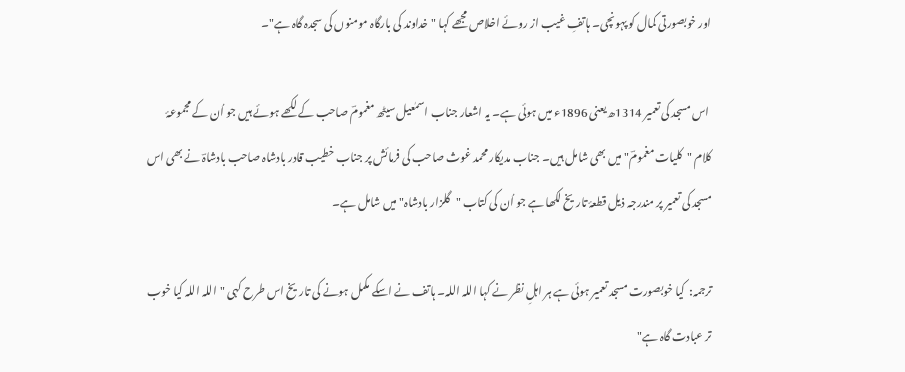اور خوبصورتی کمال کو پہونچی۔ ہاتفِ غیب از روئے اخلاص مجھے کہا "خداوند کی بارگاہ مومنوں کی سجدہ گاہ ہے"۔

 اس مسجد کی تعمیر 1314ھ یعنی 1896ء میں ہوئی ہے۔ یہ اشعار جناب اسمٰعیل سیٹھ مغمومؔ صاحب کے لکھے ہوئے ہیں جو اُن کے مجموعۂ کلام "کلیات مغمومؔ" میں بھی شامل ہیں۔ جناب مدیکار محمد غوث صاحب کی فرمائش پر جناب خطیب قادر بادشاہ صاحب بادشاہؔ نے بھی اس مسجد کی تعمیر پر مندرجہ ذیل قطعۂ تاریخ لکھا ہے جو اُن کی کتاب "گلزار بادشاہ" میں شامل ہے۔

ترجمہ:  کیا خوبصورت مسجد تعمیر ہوئی ہے ہر اہلِ نظر نے کہا اللہ اللہ۔ ہاتف نے اسکے مکمل ہونے کی تاریخ اس طرح کہی "اللہ اللہ کیا خوب تر عبادت گاہ ہے"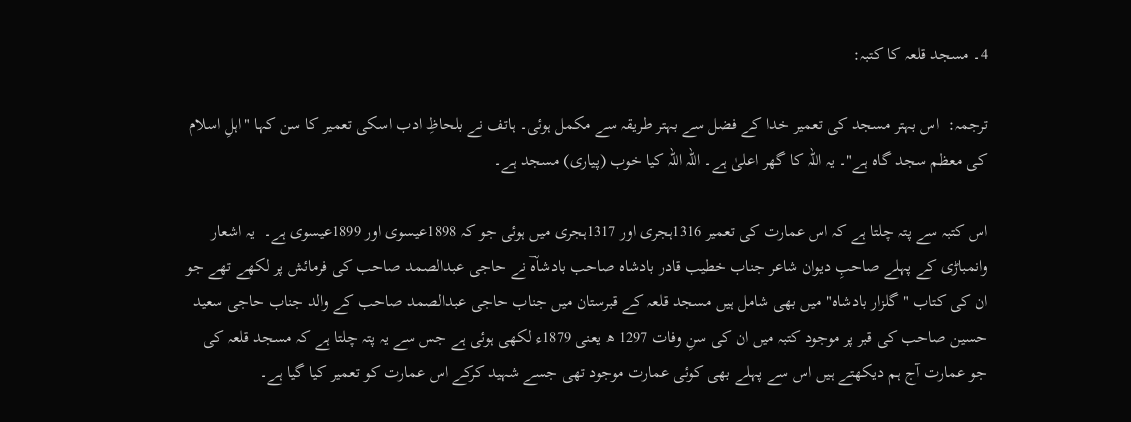4۔ مسجد قلعہ کا کتبہ:

ترجمہ:  اس بہتر مسجد کی تعمیر خدا کے فضل سے بہتر طریقہ سے مکمل ہوئی۔ ہاتف نے بلحاظِ ادب اسکی تعمیر کا سن کہا "اہلِ اسلام کی معظم سجد گاہ ہے"۔ یہ اللہ کا گھر اعلیٰ ہے۔ اللہ اللہ کیا خوب (پیاری) مسجد ہے۔

اس کتبہ سے پتہ چلتا ہے کہ اس عمارت کی تعمیر 1316ہجری اور 1317ہجری میں ہوئی جو کہ 1898عیسوی اور 1899عیسوی ہے۔  یہ اشعار وانمباڑی کے پہلے صاحبِ دیوان شاعر جناب خطیب قادر بادشاہ صاحب بادشاہؔ نے حاجی عبدالصمد صاحب کی فرمائش پر لکھے تھے جو ان کی کتاب "گلزار بادشاہ" میں بھی شامل ہیں مسجد قلعہ کے قبرستان میں جناب حاجی عبدالصمد صاحب کے والد جناب حاجی سعید حسین صاحب کی قبر پر موجود کتبہ میں ان کی سنِ وفات 1297 ھ یعنی 1879ء لکھی ہوئی ہے جس سے یہ پتہ چلتا ہے کہ مسجد قلعہ کی جو عمارت آج ہم دیکھتے ہیں اس سے پہلے بھی کوئی عمارت موجود تھی جسے شہید کرکے اس عمارت کو تعمیر کیا گیا ہے۔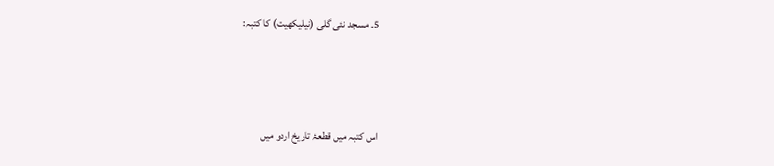5۔ مسجد نئی گلی (نیلیکھیت) کا کتبہ:



اس کتبہ میں قطعۂ تاریخ اردو میں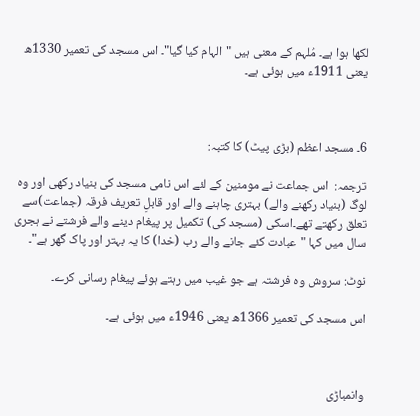لکھا ہوا ہے۔ مُلہم کے معنی ہیں "الہام کیا گیا"۔ اس مسجد کی تعمیر 1330ھ یعنی 1911ء میں ہوئی ہے۔



6۔ مسجد اعظم (بڑی پیٹ) کا کتبہ:

ترجمہ:  اس جماعت نے مومنین کے لئے اس نامی مسجد کی بنیاد رکھی اور وہ لوگ (بنیاد رکھنے والے) بہتری چاہنے والے اور قابلِ تعریف فرقہ (جماعت)سے تعلق رکھتے تھے۔اسکی (مسجد کی) تکمیل پر پیغام دینے والے فرشتے نے ہجری سال میں کہا "عبادت کئے جانے والے رب (خدا) کا یہ بہتر اور پاک گھر ہے"۔

نوٹ: سروش وہ فرشتہ ہے جو غیب میں رہتے ہوئے پیغام رسانی کرے۔

اس مسجد کی تعمیر 1366ھ یعنی 1946ء میں ہوئی ہے۔



وانمباڑی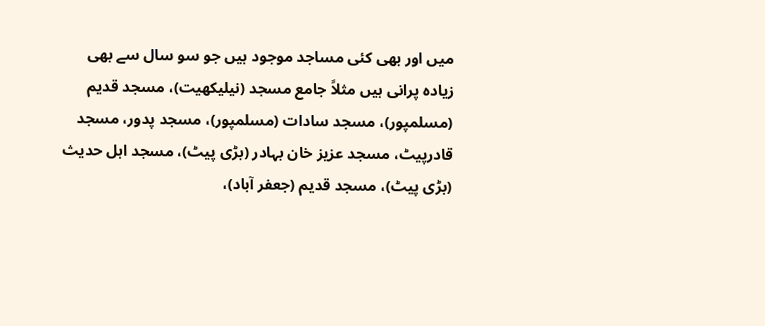میں اور بھی کئی مساجد موجود ہیں جو سو سال سے بھی زیادہ پرانی ہیں مثلاً جامع مسجد (نیلیکھیت)، مسجد قدیم (مسلمپور)، مسجد سادات (مسلمپور)، مسجد پدور، مسجد قادرپیٹ، مسجد عزیز خان بہادر (بڑی پیٹ)، مسجد اہل حدیث (بڑی پیٹ)، مسجد قدیم (جعفر آباد)،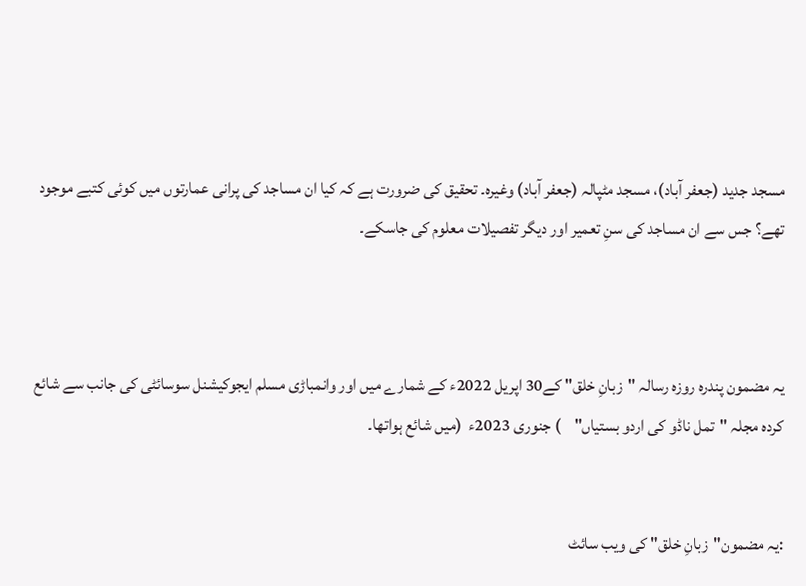مسجد جدید (جعفر آباد)، مسجد مٹپالہ (جعفر آباد) وغیرہ۔ تحقیق کی ضرورت ہے کہ کیا ان مساجد کی پرانی عمارتوں میں کوئی کتبے موجود تھے؟ جس سے ان مساجد کی سنِ تعمیر اور دیگر تفصیلات معلوم کی جاسکے۔



یہ مضمون پندرہ روزہ رسالہ "زبانِ خلق" کے30 اپریل 2022ء کے شمارے میں اور وانمباڑی مسلم ایجوکیشنل سوسائٹی کی جانب سے شائع کردہ مجلہ "تمل ناڈو کی اردو بستیاں"    ) جنوری 2023ء  (میں شائع ہواتھا۔


:یہ مضمون"زبانِ خلق" کی ویب سائٹ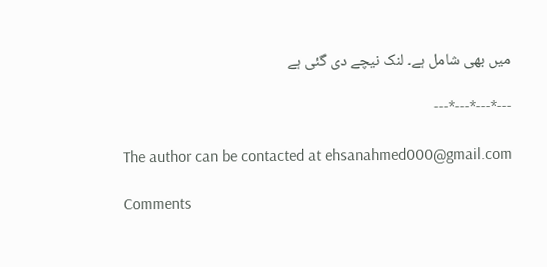میں بھی شامل ہے۔ لنک نیچے دی گئی ہے

---*---*---*---

The author can be contacted at ehsanahmed000@gmail.com

Comments